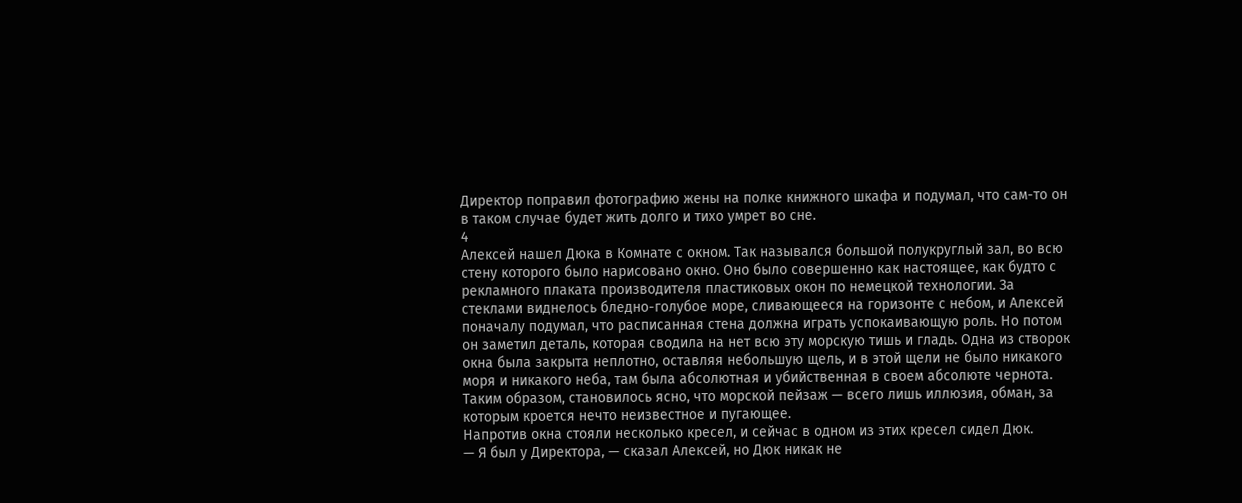Директор поправил фотографию жены на полке книжного шкафа и подумал, что сам-то он в таком случае будет жить долго и тихо умрет во сне.
4
Алексей нашел Дюка в Комнате с окном. Так назывался большой полукруглый зал, во всю стену которого было нарисовано окно. Оно было совершенно как настоящее, как будто с рекламного плаката производителя пластиковых окон по немецкой технологии. За стеклами виднелось бледно-голубое море, сливающееся на горизонте с небом, и Алексей поначалу подумал, что расписанная стена должна играть успокаивающую роль. Но потом он заметил деталь, которая сводила на нет всю эту морскую тишь и гладь. Одна из створок окна была закрыта неплотно, оставляя небольшую щель, и в этой щели не было никакого моря и никакого неба, там была абсолютная и убийственная в своем абсолюте чернота. Таким образом, становилось ясно, что морской пейзаж — всего лишь иллюзия, обман, за которым кроется нечто неизвестное и пугающее.
Напротив окна стояли несколько кресел, и сейчас в одном из этих кресел сидел Дюк.
— Я был у Директора, — сказал Алексей, но Дюк никак не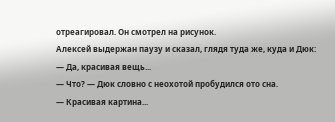отреагировал. Он смотрел на рисунок.
Алексей выдержан паузу и сказал, глядя туда же, куда и Дюк:
— Да, красивая вещь...
— Что? — Дюк словно с неохотой пробудился ото сна.
— Красивая картина...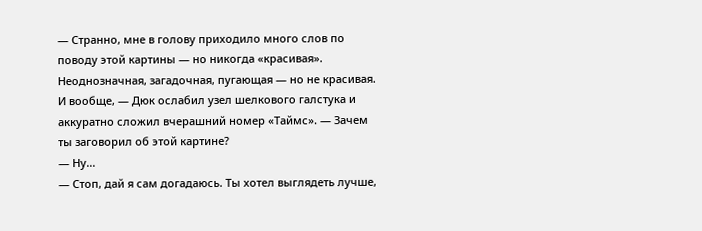— Странно, мне в голову приходило много слов по поводу этой картины — но никогда «красивая». Неоднозначная, загадочная, пугающая — но не красивая. И вообще, — Дюк ослабил узел шелкового галстука и аккуратно сложил вчерашний номер «Таймс». — Зачем ты заговорил об этой картине?
— Ну...
— Стоп, дай я сам догадаюсь. Ты хотел выглядеть лучше,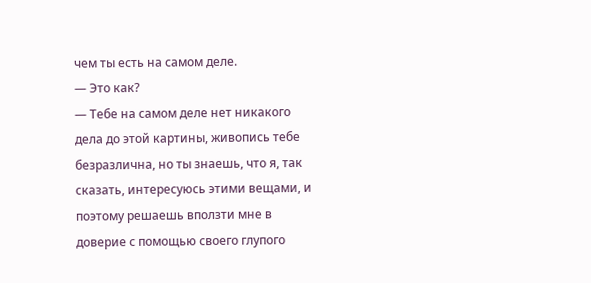чем ты есть на самом деле.
— Это как?
— Тебе на самом деле нет никакого дела до этой картины, живопись тебе безразлична, но ты знаешь, что я, так сказать, интересуюсь этими вещами, и поэтому решаешь вползти мне в доверие с помощью своего глупого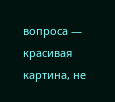вопроса — красивая картина, не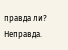правда ли? Неправда.